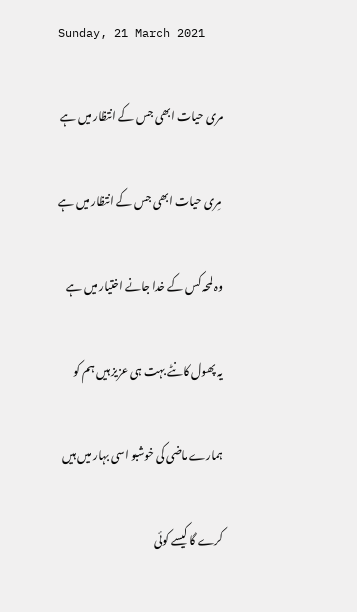Sunday, 21 March 2021

مری حیات ابھی جس کے انتظار میں ہے

 مِری حیات ابھی جس کے انتظار میں ہے

وہ لمحہ کس کے خدا جانے اختیار میں ہے

یہ پھول کانٹے بہت ہی عزیز ہیں ہم کو

ہمارے ماضی کی خوشبو اسی بہار میں ہیں

کرے گا کیسے کوئی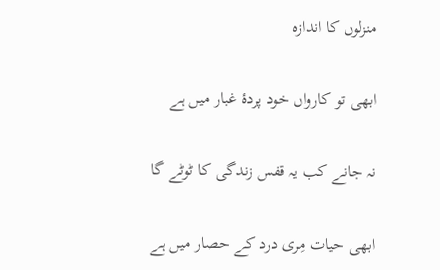منزلوں کا اندازہ

ابھی تو کارواں خود پردۂ غبار میں ہے

نہ جانے کب یہ قفس زندگی کا ٹوٹے گا

ابھی حیات مِری درد کے حصار میں ہے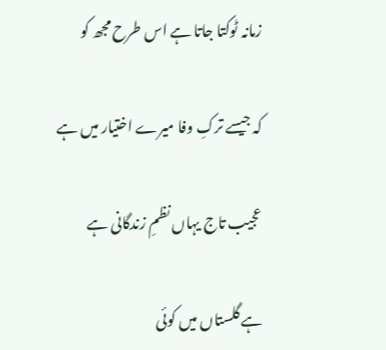زمانہ ٹوکتا جاتا ہے اس طرح مجھ کو

کہ جیسے ترکِ وفا میرے اختیار میں ہے

عجیب تاج یہاں نظمِ زندگانی ہے

ہے گلستاں میں کوئی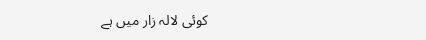کوئی لالہ زار میں ہے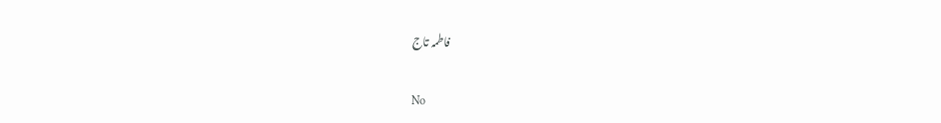فاطمہ تاج

No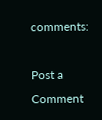comments:

Post a Comment